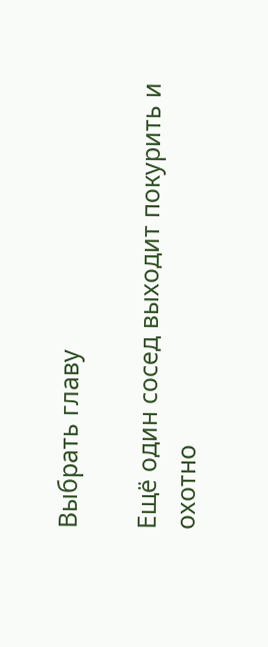Выбрать главу

Ещё один сосед выходит покурить и охотно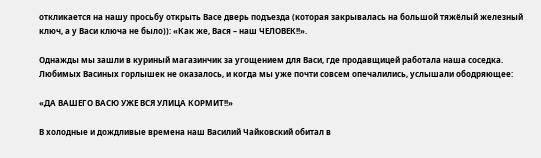откликается на нашу просьбу открыть Васе дверь подъезда (которая закрывалась на большой тяжёлый железный ключ, а у Васи ключа не было)): «Как же, Вася – наш ЧЕЛОВЕК!!».

Однажды мы зашли в куриный магазинчик за угощением для Васи, где продавщицей работала наша соседка. Любимых Васиных горлышек не оказалось, и когда мы уже почти совсем опечалились, услышали ободряющее:

«ДА ВАШЕГО ВАСЮ УЖЕ ВСЯ УЛИЦА КОРМИТ!!»

В холодные и дождливые времена наш Василий Чайковский обитал в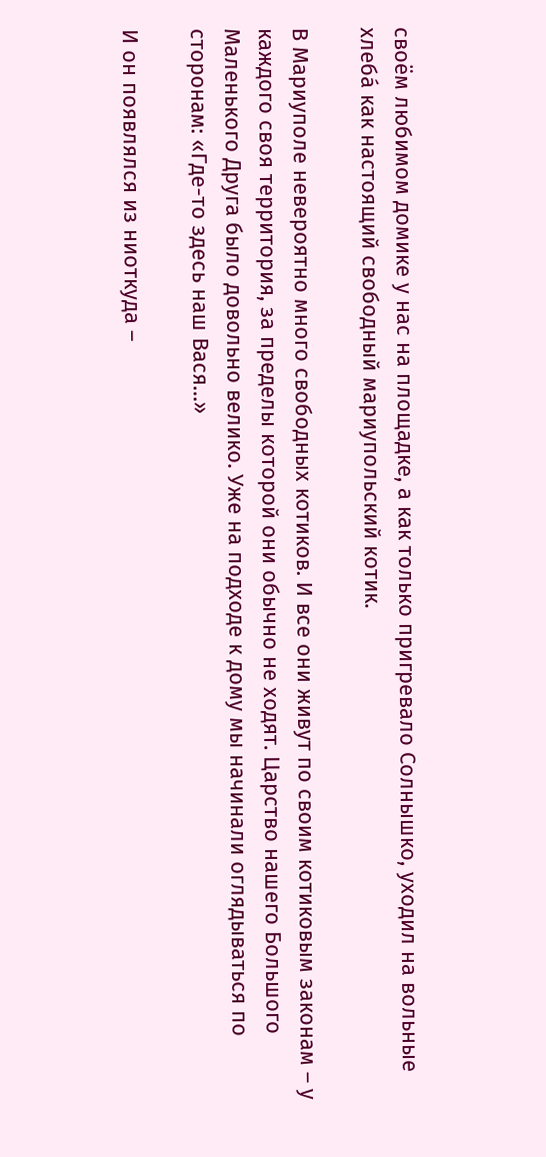своём любимом домике у нас на площадке, а как только пригревало Солнышко, уходил на вольные хлебá как настоящий свободный мариупольский котик.

В Мариуполе невероятно много свободных котиков. И все они живут по своим котиковым законам – у каждого своя территория, за пределы которой они обычно не ходят. Царство нашего Большого Маленького Друга было довольно велико. Уже на подходе к дому мы начинали оглядываться по сторонам: «Где-то здесь наш Вася…»

И он появлялся из ниоткуда –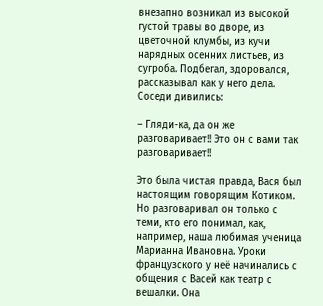внезапно возникал из высокой густой травы во дворе, из цветочной клумбы, из кучи нарядных осенних листьев, из сугроба. Подбегал, здоровался, рассказывал как у него дела. Соседи дивились:

– Гляди-ка, да он же разговаривает!! Это он с вами так разговаривает!!

Это была чистая правда, Вася был настоящим говорящим Котиком. Но разговаривал он только с теми, кто его понимал, как, например, наша любимая ученица Марианна Ивановна. Уроки французского у неё начинались с общения с Васей как театр с вешалки. Она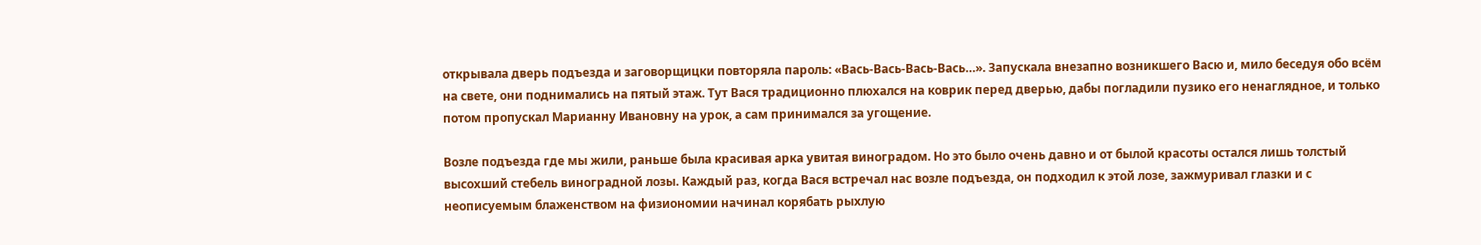открывала дверь подъезда и заговорщицки повторяла пароль: «Вась-Вась-Вась-Вась…». Запускала внезапно возникшего Васю и, мило беседуя обо всём на свете, они поднимались на пятый этаж. Тут Вася традиционно плюхался на коврик перед дверью, дабы погладили пузико его ненаглядное, и только потом пропускал Марианну Ивановну на урок, а сам принимался за угощение.

Возле подъезда где мы жили, раньше была красивая арка увитая виноградом. Но это было очень давно и от былой красоты остался лишь толстый высохший стебель виноградной лозы. Каждый раз, когда Вася встречал нас возле подъезда, он подходил к этой лозе, зажмуривал глазки и с неописуемым блаженством на физиономии начинал корябать рыхлую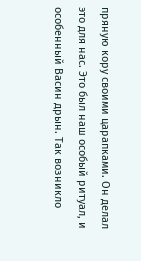пряную кору своими царапками. Он делал это для нас. Это был наш особый ритуал, и особенный Васин дрын. Так возникло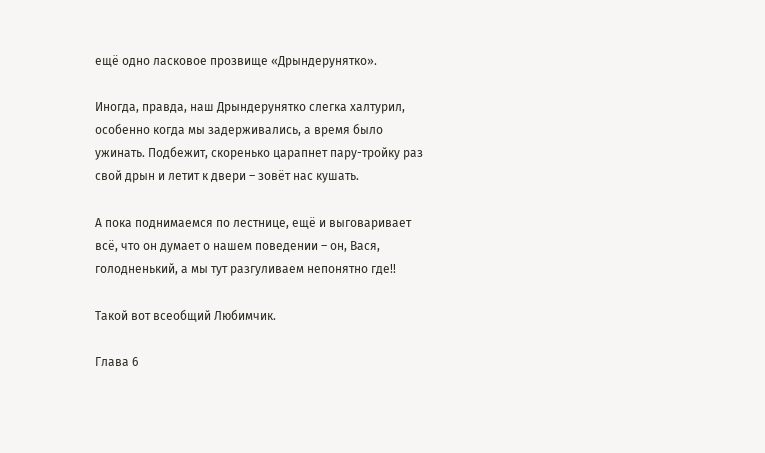ещё одно ласковое прозвище «Дрындерунятко».

Иногда, правда, наш Дрындерунятко слегка халтурил, особенно когда мы задерживались, а время было ужинать. Подбежит, скоренько царапнет пару-тройку раз свой дрын и летит к двери – зовёт нас кушать.

А пока поднимаемся по лестнице, ещё и выговаривает всё, что он думает о нашем поведении – он, Вася, голодненький, а мы тут разгуливаем непонятно где!!

Такой вот всеобщий Любимчик.

Глава 6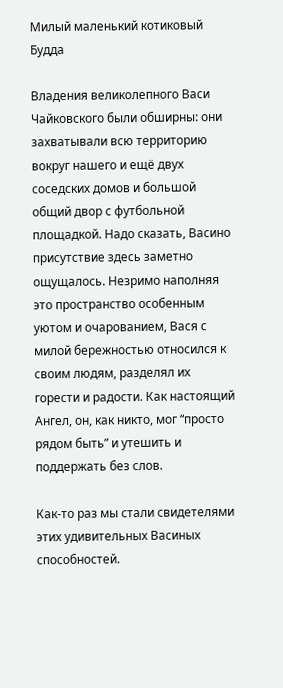Милый маленький котиковый Будда

Владения великолепного Васи Чайковского были обширны: они захватывали всю территорию вокруг нашего и ещё двух соседских домов и большой общий двор с футбольной площадкой. Надо сказать, Васино присутствие здесь заметно ощущалось. Незримо наполняя это пространство особенным уютом и очарованием, Вася с милой бережностью относился к своим людям, разделял их горести и радости. Как настоящий Ангел, он, как никто, мог “просто рядом быть” и утешить и поддержать без слов.

Как-то раз мы стали свидетелями этих удивительных Васиных способностей.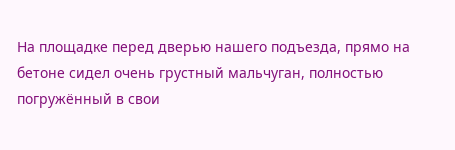На площадке перед дверью нашего подъезда, прямо на бетоне сидел очень грустный мальчуган, полностью погружённый в свои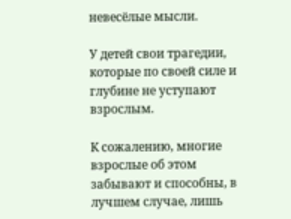невесёлые мысли.

У детей свои трагедии, которые по своей силе и глубине не уступают взрослым.

К сожалению, многие взрослые об этом забывают и способны, в лучшем случае, лишь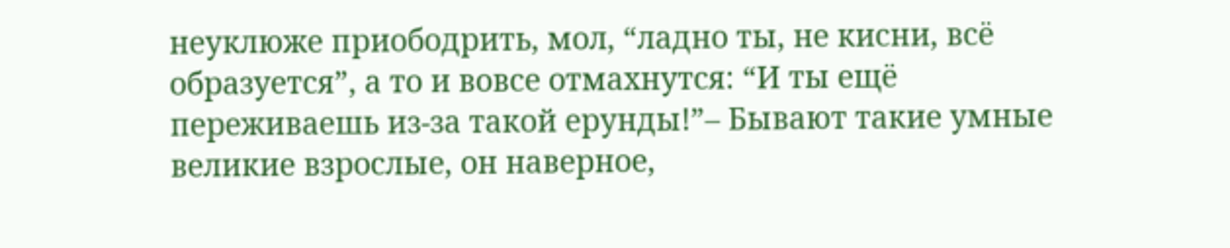неуклюже приободрить, мол, “ладно ты, не кисни, всё образуется”, а то и вовсе отмахнутся: “И ты ещё переживаешь из-за такой ерунды!”– Бывают такие умные великие взрослые, он наверное,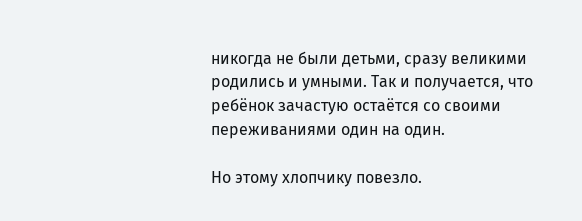никогда не были детьми, сразу великими родились и умными. Так и получается, что ребёнок зачастую остаётся со своими переживаниями один на один.

Но этому хлопчику повезло.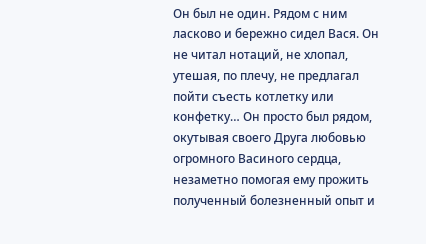Он был не один. Рядом с ним ласково и бережно сидел Вася. Он не читал нотаций, не хлопал, утешая, по плечу, не предлагал пойти съесть котлетку или конфетку… Он просто был рядом, окутывая своего Друга любовью огромного Васиного сердца, незаметно помогая ему прожить полученный болезненный опыт и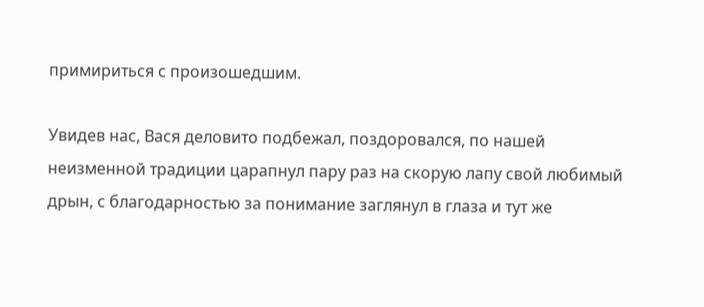примириться с произошедшим.

Увидев нас, Вася деловито подбежал, поздоровался, по нашей неизменной традиции царапнул пару раз на скорую лапу свой любимый дрын, с благодарностью за понимание заглянул в глаза и тут же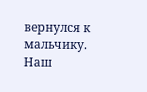вернулся к мальчику. Наш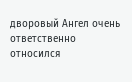дворовый Ангел очень ответственно относился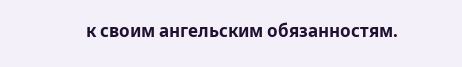к своим ангельским обязанностям.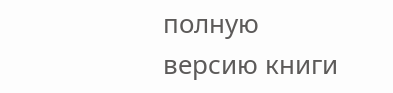полную версию книги